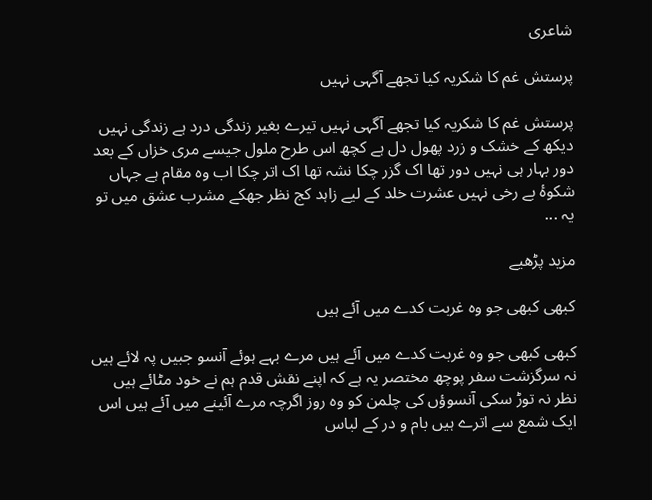شاعری

پرستش غم کا شکریہ کیا تجھے آگہی نہیں

پرستش غم کا شکریہ کیا تجھے آگہی نہیں تیرے بغیر زندگی درد ہے زندگی نہیں دیکھ کے خشک و زرد پھول دل ہے کچھ اس طرح ملول جیسے مری خزاں کے بعد دور بہار ہی نہیں دور تھا اک گزر چکا نشہ تھا اک اتر چکا اب وہ مقام ہے جہاں شکوۂ بے رخی نہیں عشرت خلد کے لیے زاہد کج نظر جھکے مشرب عشق میں تو یہ ...

مزید پڑھیے

کبھی کبھی جو وہ غربت کدے میں آئے ہیں

کبھی کبھی جو وہ غربت کدے میں آئے ہیں مرے بہے ہوئے آنسو جبیں پہ لائے ہیں نہ سرگزشت سفر پوچھ مختصر یہ ہے کہ اپنے نقش قدم ہم نے خود مٹائے ہیں نظر نہ توڑ سکی آنسوؤں کی چلمن کو وہ روز اگرچہ مرے آئینے میں آئے ہیں اس ایک شمع سے اترے ہیں بام و در کے لباس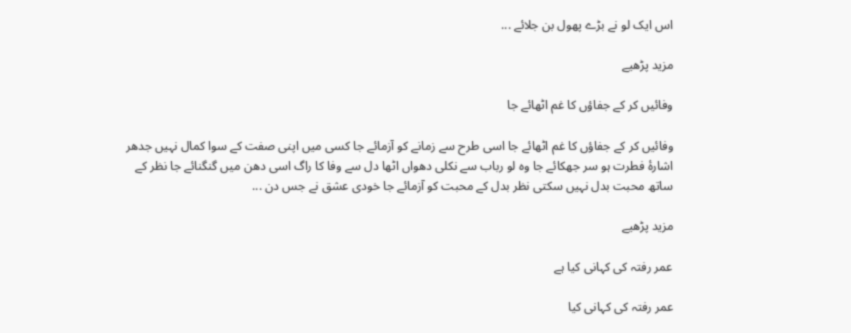اس ایک لو نے بڑے پھول بن جلائے ...

مزید پڑھیے

وفائیں کر کے جفاؤں کا غم اٹھائے جا

وفائیں کر کے جفاؤں کا غم اٹھائے جا اسی طرح سے زمانے کو آزمائے جا کسی میں اپنی صفت کے سوا کمال نہیں جدھر اشارۂ فطرت ہو سر جھکائے جا وہ لو رباب سے نکلی دھواں اٹھا دل سے وفا کا راگ اسی دھن میں گنگنائے جا نظر کے ساتھ محبت بدل نہیں سکتی نظر بدل کے محبت کو آزمائے جا خودی عشق نے جس دن ...

مزید پڑھیے

عمر رفتہ کی کہانی کیا ہے

عمر رفتہ کی کہانی کیا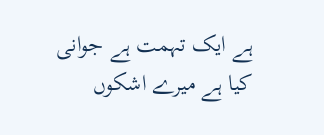ہے ایک تہمت ہے جوانی کیا ہے میرے اشکوں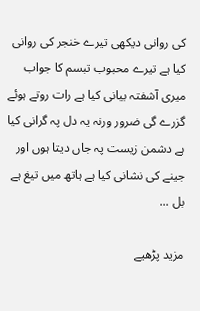کی روانی دیکھی تیرے خنجر کی روانی کیا ہے تیرے محبوب تبسم کا جواب میری آشفتہ بیانی کیا ہے رات روتے ہوئے گزرے گی ضرور ورنہ یہ دل پہ گرانی کیا ہے دشمن زیست پہ جاں دیتا ہوں اور جینے کی نشانی کیا ہے ہاتھ میں تیغ ہے بل ...

مزید پڑھیے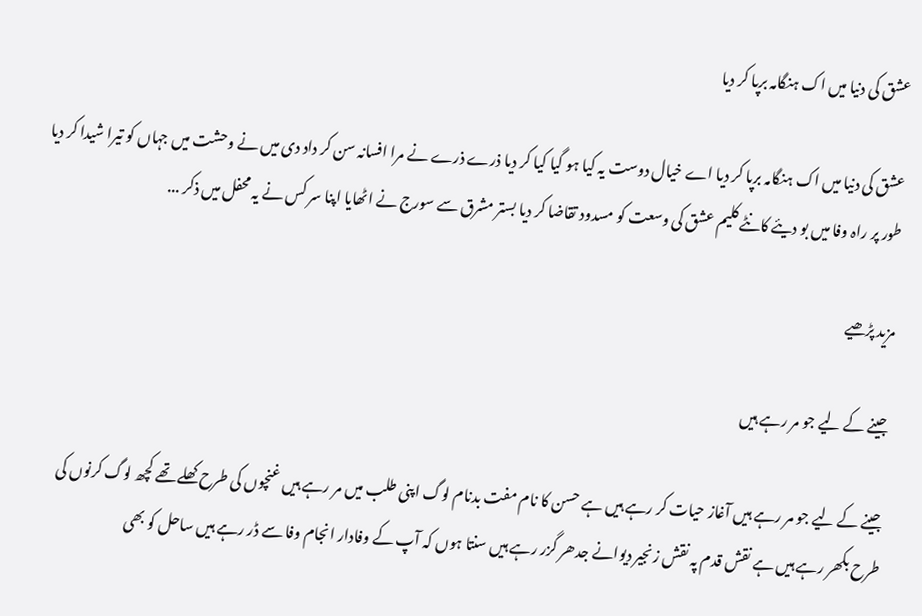عشق کی دنیا میں اک ہنگامہ برپا کر دیا

عشق کی دنیا میں اک ہنگامہ برپا کر دیا اے خیال دوست یہ کیا ہو گیا کیا کر دیا ذرے ذرے نے مرا افسانہ سن کر داد دی میں نے وحشت میں جہاں کو تیرا شیدا کر دیا طور پر راہ وفا میں بو دیئے کانٹے کلیم عشق کی وسعت کو مسدود تقاضا کر دیا بستر مشرق سے سورج نے اٹھایا اپنا سر کس نے یہ محفل میں ذکر ...

مزید پڑھیے

جینے کے لیے جو مر رہے ہیں

جینے کے لیے جو مر رہے ہیں آغاز حیات کر رہے ہیں ہے حسن کا نام مفت بدنام لوگ اپنی طلب میں مر رہے ہیں غنچوں کی طرح کھلے تھے کچھ لوگ کرنوں کی طرح بکھر رہے ہیں ہے نقش قدم پہ نقش زنجیر دیوانے جدھر گزر رہے ہیں سنتا ہوں کہ آپ کے وفادار انجام وفا سے ڈر رہے ہیں ساحل کو بھی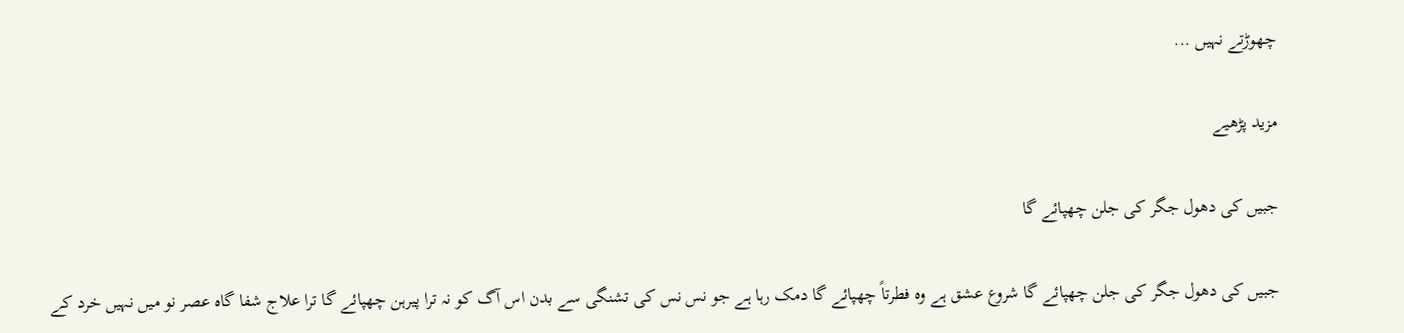چھوڑتے نہیں ...

مزید پڑھیے

جبیں کی دھول جگر کی جلن چھپائے گا

جبیں کی دھول جگر کی جلن چھپائے گا شروع عشق ہے وہ فطرتاً چھپائے گا دمک رہا ہے جو نس نس کی تشنگی سے بدن اس آگ کو نہ ترا پیرہن چھپائے گا ترا علاج شفا گاہ عصر نو میں نہیں خرد کے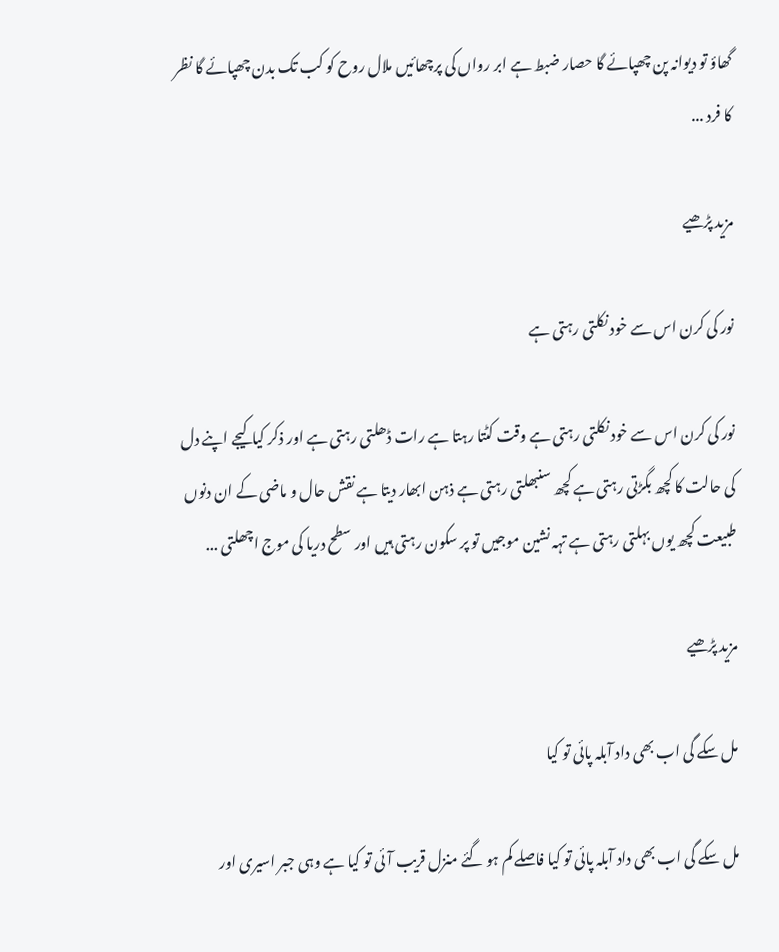گھاؤ تو دیوانہ پن چھپائے گا حصار ضبط ہے ابر رواں کی پرچھائیں ملال روح کو کب تک بدن چھپائے گا نظر کا فرد ...

مزید پڑھیے

نور کی کرن اس سے خود نکلتی رہتی ہے

نور کی کرن اس سے خود نکلتی رہتی ہے وقت کٹتا رہتا ہے رات ڈھلتی رہتی ہے اور ذکر کیا کیجے اپنے دل کی حالت کا کچھ بگڑتی رہتی ہے کچھ سنبھلتی رہتی ہے ذہن ابھار دیتا ہے نقش حال و ماضی کے ان دنوں طبیعت کچھ یوں بہلتی رہتی ہے تہہ نشین موجیں تو پر سکون رہتی ہیں اور سطح دریا کی موج اچھلتی ...

مزید پڑھیے

مل سکے گی اب بھی داد آبلہ پائی تو کیا

مل سکے گی اب بھی داد آبلہ پائی تو کیا فاصلے کم ہو گئے منزل قریب آئی تو کیا ہے وہی جبر اسیری اور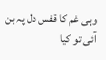وہی غم کا قفس دل پہ بن آئی تو کیا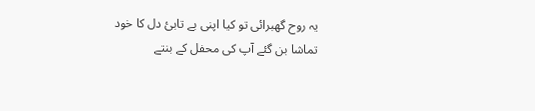یہ روح گھبرائی تو کیا اپنی بے تابئ دل کا خود تماشا بن گئے آپ کی محفل کے بنتے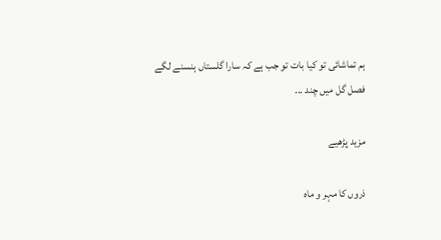ہم تماشائی تو کیا بات تو جب ہے کہ سارا گلستاں ہنسنے لگے فصل گل میں چند ...

مزید پڑھیے

ذروں کا مہر و ماہ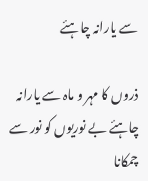سے یارانہ چاہئے

ذروں کا مہر و ماہ سے یارانہ چاہئے بے نوریوں کو نور سے چمکانا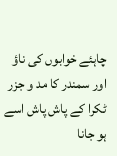چاہئے خوابوں کی ناؤ اور سمندر کا مد و جزر ٹکرا کے پاش پاش اسے ہو جانا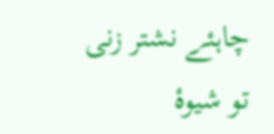چاہئے نشتر زنی تو شیوۂ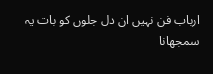ارباب فن نہیں ان دل جلوں کو بات یہ سمجھانا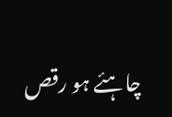چاہئے ہو رقص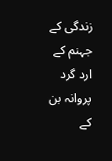زندگی کے جہنم کے ارد گرد پروانہ بن کے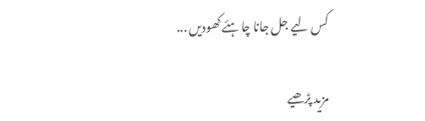کس لیے جل جانا چاہئے کھودیں ...

مزید پڑھیے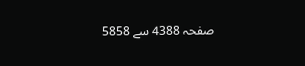صفحہ 4388 سے 5858